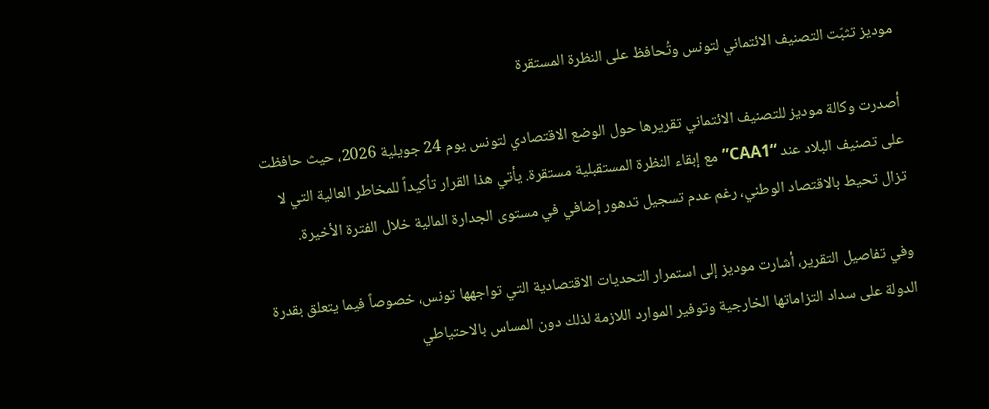موديز تثبّت التصنيف الائتماني لتونس وتُحافظ على النظرة المستقرة

أصدرت وكالة موديز للتصنيف الائتماني تقريرها حول الوضع الاقتصادي لتونس يوم 24 جويلية 2026، حيث حافظت على تصنيف البلاد عند “CAA1” مع إبقاء النظرة المستقبلية مستقرة. يأتي هذا القرار تأكيداً للمخاطر العالية التي لا تزال تحيط بالاقتصاد الوطني، رغم عدم تسجيل تدهور إضافي في مستوى الجدارة المالية خلال الفترة الأخيرة.

وفي تفاصيل التقرير، أشارت موديز إلى استمرار التحديات الاقتصادية التي تواجهها تونس، خصوصاً فيما يتعلق بقدرة الدولة على سداد التزاماتها الخارجية وتوفير الموارد اللازمة لذلك دون المساس بالاحتياطي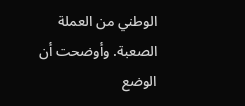الوطني من العملة الصعبة. وأوضحت أن الوضع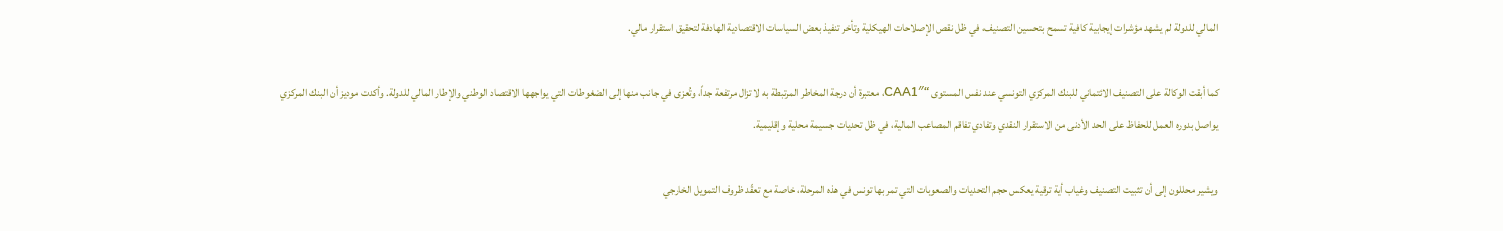المالي للدولة لم يشهد مؤشرات إيجابية كافية تسمح بتحسين التصنيف، في ظل نقص الإصلاحات الهيكلية وتأخر تنفيذ بعض السياسات الاقتصادية الهادفة لتحقيق استقرار مالي.

كما أبقت الوكالة على التصنيف الائتماني للبنك المركزي التونسي عند نفس المستوى “CAA1″، معتبرة أن درجة المخاطر المرتبطة به لا تزال مرتفعة جداً، وتُعزى في جانب منها إلى الضغوطات التي يواجهها الاقتصاد الوطني والإطار المالي للدولة. وأكدت موديز أن البنك المركزي يواصل بدوره العمل للحفاظ على الحد الأدنى من الاستقرار النقدي وتفادي تفاقم المصاعب المالية، في ظل تحديات جسيمة محلية وإقليمية.

ويشير محللون إلى أن تثبيت التصنيف وغياب أية ترقية يعكس حجم التحديات والصعوبات التي تمر بها تونس في هذه المرحلة، خاصة مع تعقّد ظروف التمويل الخارجي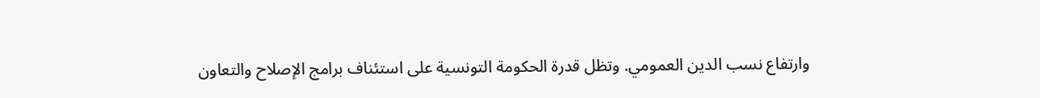وارتفاع نسب الدين العمومي. وتظل قدرة الحكومة التونسية على استئناف برامج الإصلاح والتعاون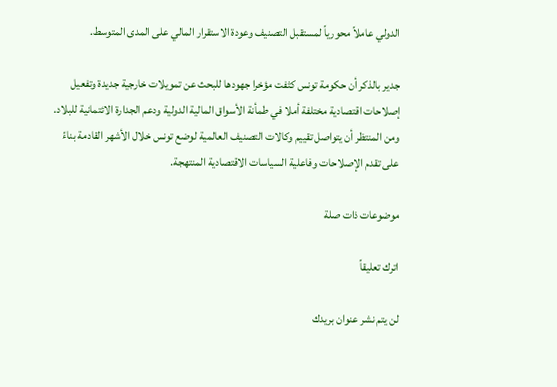الدولي عاملاً محورياً لمستقبل التصنيف وعودة الاستقرار المالي على المدى المتوسط.

جدير بالذكر أن حكومة تونس كثفت مؤخرا جهودها للبحث عن تمويلات خارجية جديدة وتفعيل إصلاحات اقتصادية مختلفة أملا في طمأنة الأسواق المالية الدولية ودعم الجدارة الائتمانية للبلاد. ومن المنتظر أن يتواصل تقييم وكالات التصنيف العالمية لوضع تونس خلال الأشهر القادمة بناءً على تقدم الإصلاحات وفاعلية السياسات الاقتصادية المنتهجة.

موضوعات ذات صلة

اترك تعليقاً

لن يتم نشر عنوان بريدك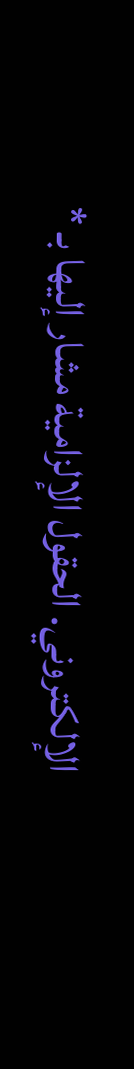الإلكتروني. الحقول الإلزامية مشار إليها بـ *